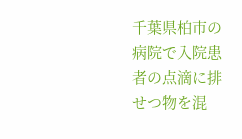千葉県柏市の病院で入院患者の点滴に排せつ物を混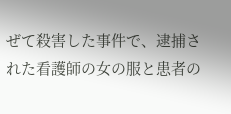ぜて殺害した事件で、逮捕された看護師の女の服と患者の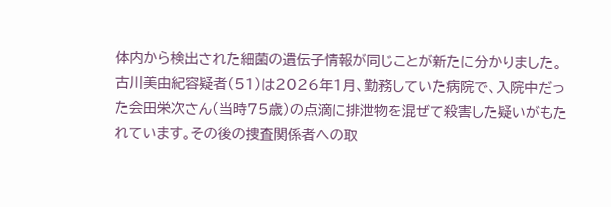体内から検出された細菌の遺伝子情報が同じことが新たに分かりました。古川美由紀容疑者(51)は2026年1月、勤務していた病院で、入院中だった会田栄次さん(当時75歳)の点滴に排泄物を混ぜて殺害した疑いがもたれています。その後の捜査関係者への取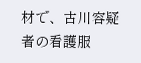材で、古川容疑者の看護服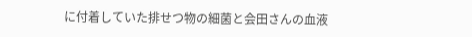に付着していた排せつ物の細菌と会田さんの血液